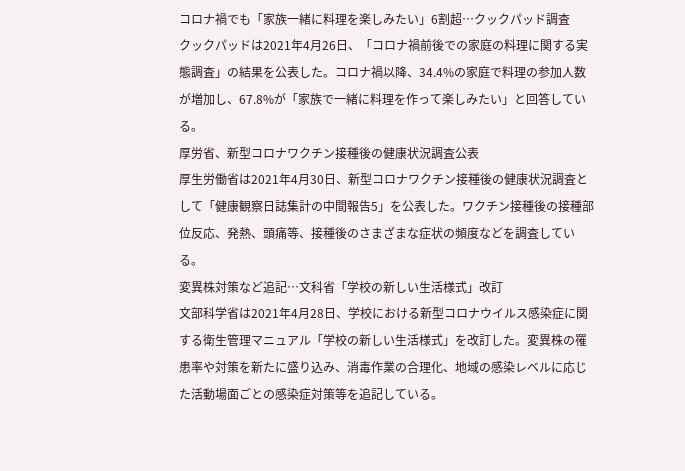コロナ禍でも「家族一緒に料理を楽しみたい」6割超…クックパッド調査
クックパッドは2021年4月26日、「コロナ禍前後での家庭の料理に関する実態調査」の結果を公表した。コロナ禍以降、34.4%の家庭で料理の参加人数が増加し、67.8%が「家族で一緒に料理を作って楽しみたい」と回答している。
厚労省、新型コロナワクチン接種後の健康状況調査公表
厚生労働省は2021年4月30日、新型コロナワクチン接種後の健康状況調査として「健康観察日誌集計の中間報告5」を公表した。ワクチン接種後の接種部位反応、発熱、頭痛等、接種後のさまざまな症状の頻度などを調査している。
変異株対策など追記…文科省「学校の新しい生活様式」改訂
文部科学省は2021年4月28日、学校における新型コロナウイルス感染症に関する衛生管理マニュアル「学校の新しい生活様式」を改訂した。変異株の罹患率や対策を新たに盛り込み、消毒作業の合理化、地域の感染レベルに応じた活動場面ごとの感染症対策等を追記している。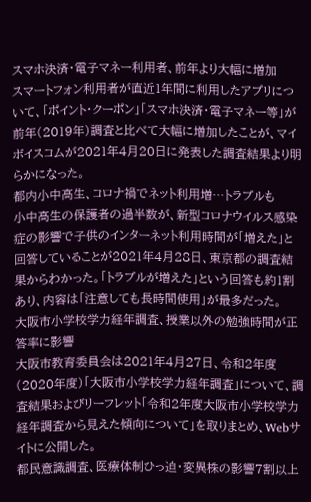スマホ決済・電子マネー利用者、前年より大幅に増加
スマートフォン利用者が直近1年間に利用したアプリについて、「ポイント・クーポン」「スマホ決済・電子マネー等」が前年(2019年)調査と比べて大幅に増加したことが、マイボイスコムが2021年4月20日に発表した調査結果より明らかになった。
都内小中高生、コロナ禍でネット利用増…トラブルも
小中高生の保護者の過半数が、新型コロナウイルス感染症の影響で子供のインターネット利用時間が「増えた」と回答していることが2021年4月28日、東京都の調査結果からわかった。「トラブルが増えた」という回答も約1割あり、内容は「注意しても長時間使用」が最多だった。
大阪市小学校学力経年調査、授業以外の勉強時間が正答率に影響
大阪市教育委員会は2021年4月27日、令和2年度(2020年度)「大阪市小学校学力経年調査」について、調査結果およびリーフレット「令和2年度大阪市小学校学力経年調査から見えた傾向について」を取りまとめ、Webサイトに公開した。
都民意識調査、医療体制ひっ迫・変異株の影響7割以上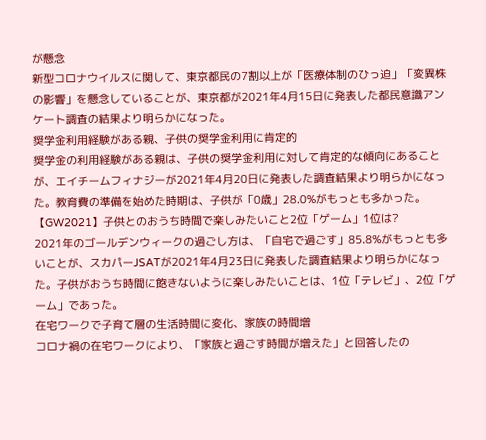が懸念
新型コロナウイルスに関して、東京都民の7割以上が「医療体制のひっ迫」「変異株の影響」を懸念していることが、東京都が2021年4月15日に発表した都民意識アンケート調査の結果より明らかになった。
奨学金利用経験がある親、子供の奨学金利用に肯定的
奨学金の利用経験がある親は、子供の奨学金利用に対して肯定的な傾向にあることが、エイチームフィナジーが2021年4月20日に発表した調査結果より明らかになった。教育費の準備を始めた時期は、子供が「0歳」28.0%がもっとも多かった。
【GW2021】子供とのおうち時間で楽しみたいこと2位「ゲーム」1位は?
2021年のゴールデンウィークの過ごし方は、「自宅で過ごす」85.8%がもっとも多いことが、スカパーJSATが2021年4月23日に発表した調査結果より明らかになった。子供がおうち時間に飽きないように楽しみたいことは、1位「テレビ」、2位「ゲーム」であった。
在宅ワークで子育て層の生活時間に変化、家族の時間増
コロナ禍の在宅ワークにより、「家族と過ごす時間が増えた」と回答したの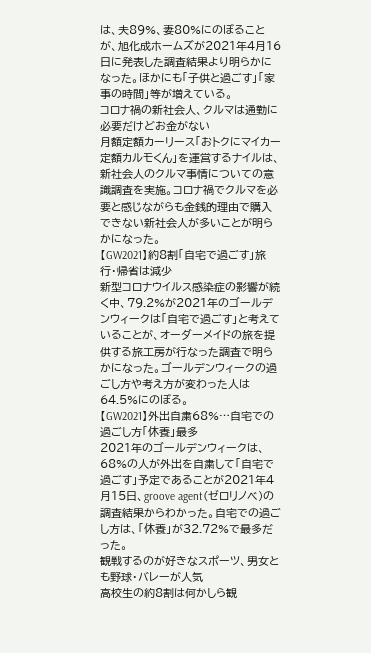は、夫89%、妻80%にのぼることが、旭化成ホームズが2021年4月16日に発表した調査結果より明らかになった。ほかにも「子供と過ごす」「家事の時間」等が増えている。
コロナ禍の新社会人、クルマは通勤に必要だけどお金がない
月額定額カーリース「おトクにマイカー 定額カルモくん」を運営するナイルは、新社会人のクルマ事情についての意識調査を実施。コロナ禍でクルマを必要と感じながらも金銭的理由で購入できない新社会人が多いことが明らかになった。
【GW2021】約8割「自宅で過ごす」旅行・帰省は減少
新型コロナウイルス感染症の影響が続く中、79.2%が2021年のゴールデンウィークは「自宅で過ごす」と考えていることが、オーダーメイドの旅を提供する旅工房が行なった調査で明らかになった。ゴールデンウィークの過ごし方や考え方が変わった人は64.5%にのぼる。
【GW2021】外出自粛68%…自宅での過ごし方「休養」最多
2021年のゴールデンウィークは、68%の人が外出を自粛して「自宅で過ごす」予定であることが2021年4月15日、groove agent(ゼロリノベ)の調査結果からわかった。自宅での過ごし方は、「休養」が32.72%で最多だった。
観戦するのが好きなスポーツ、男女とも野球・バレーが人気
高校生の約8割は何かしら観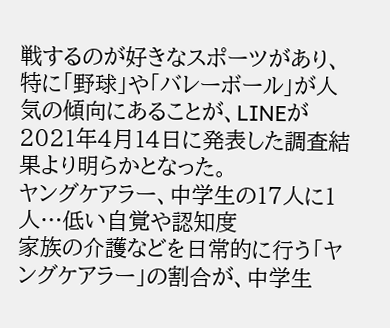戦するのが好きなスポーツがあり、特に「野球」や「バレーボール」が人気の傾向にあることが、LINEが2021年4月14日に発表した調査結果より明らかとなった。
ヤングケアラー、中学生の17人に1人…低い自覚や認知度
家族の介護などを日常的に行う「ヤングケアラー」の割合が、中学生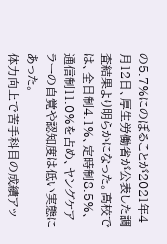の5.7%にのぼることが2021年4月12日、厚生労働省が公表した調査結果より明らかになった。高校では、全日制4.1%、定時制8.5%、通信制11.0%を占め、ヤングケアラーの自覚や認知度は低い実態にあった。
体力向上で苦手科目の成績アッ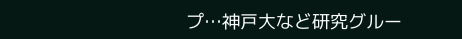プ…神戸大など研究グルー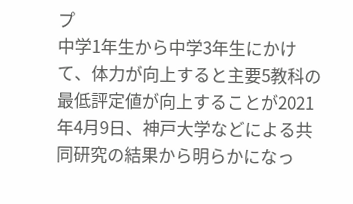プ
中学1年生から中学3年生にかけて、体力が向上すると主要5教科の最低評定値が向上することが2021年4月9日、神戸大学などによる共同研究の結果から明らかになっ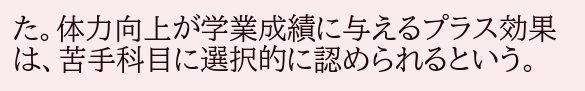た。体力向上が学業成績に与えるプラス効果は、苦手科目に選択的に認められるという。